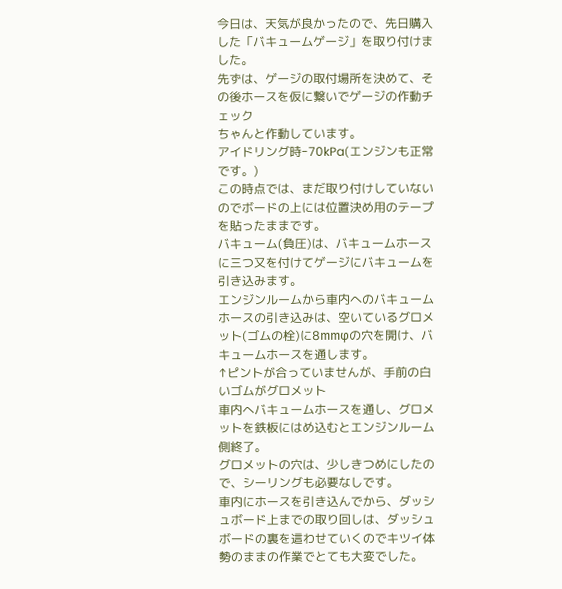今日は、天気が良かったので、先日購入した「バキュームゲージ」を取り付けました。
先ずは、ゲージの取付場所を決めて、その後ホースを仮に繋いでゲージの作動チェック
ちゃんと作動しています。
アイドリング時-70kPa(エンジンも正常です。)
この時点では、まだ取り付けしていないのでボードの上には位置決め用のテープを貼ったままです。
バキューム(負圧)は、バキュームホースに三つ又を付けてゲージにバキュームを引き込みます。
エンジンルームから車内へのバキュームホースの引き込みは、空いているグロメット(ゴムの栓)に8mmφの穴を開け、バキュームホースを通します。
↑ピントが合っていませんが、手前の白いゴムがグロメット
車内へバキュームホースを通し、グロメットを鉄板にはめ込むとエンジンルーム側終了。
グロメットの穴は、少しきつめにしたので、シーリングも必要なしです。
車内にホースを引き込んでから、ダッシュボード上までの取り回しは、ダッシュボードの裏を這わせていくのでキツイ体勢のままの作業でとても大変でした。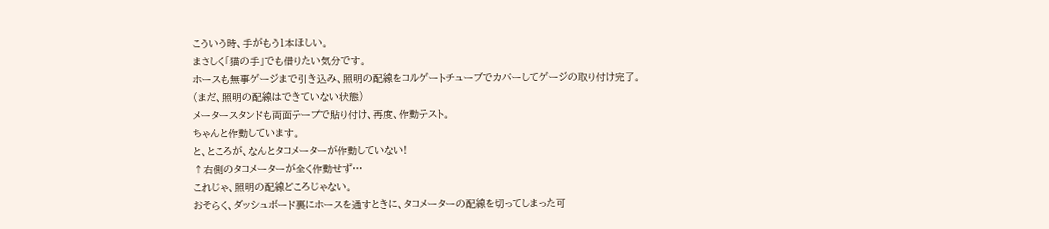こういう時、手がもう1本ほしい。
まさしく「猫の手」でも借りたい気分です。
ホースも無事ゲージまで引き込み、照明の配線をコルゲートチューブでカバーしてゲージの取り付け完了。
(まだ、照明の配線はできていない状態)
メータースタンドも両面テープで貼り付け、再度、作動テスト。
ちゃんと作動しています。
と、ところが、なんとタコメーターが作動していない!
↑右側のタコメーターが全く作動せず…
これじゃ、照明の配線どころじゃない。
おそらく、ダッシュボード裏にホースを通すときに、タコメーターの配線を切ってしまった可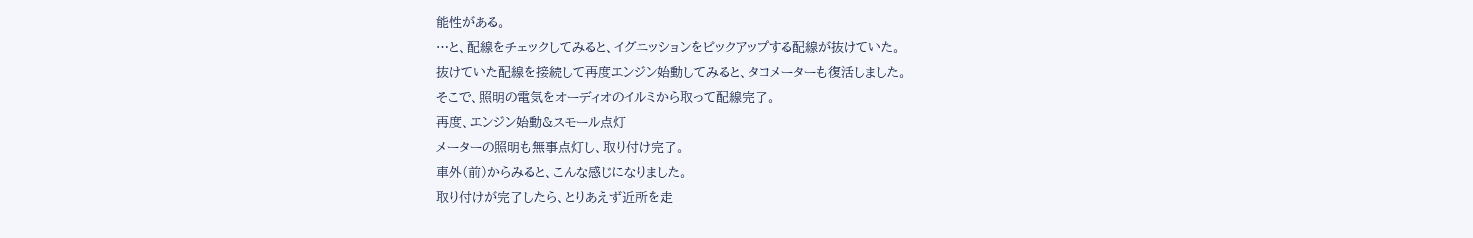能性がある。
…と、配線をチェックしてみると、イグニッションをピックアップする配線が抜けていた。
抜けていた配線を接続して再度エンジン始動してみると、タコメーターも復活しました。
そこで、照明の電気をオーディオのイルミから取って配線完了。
再度、エンジン始動&スモール点灯
メーターの照明も無事点灯し、取り付け完了。
車外(前)からみると、こんな感じになりました。
取り付けが完了したら、とりあえず近所を走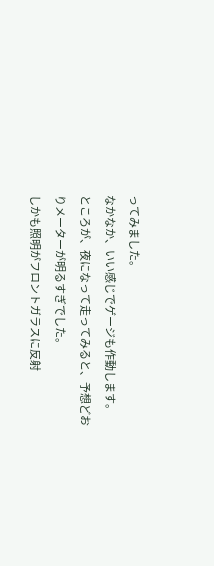ってみました。
なかなか、いい感じでゲージも作動します。
ところが、夜になって走ってみると、予想どおりメーターが明るすぎでした。
しかも照明がフロントガラスに反射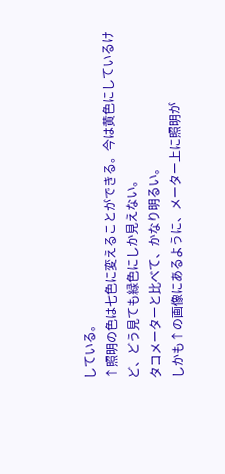している。
↑照明の色は七色に変えることができる。今は黄色にしているけど、どう見ても緑色にしか見えない。
タコメーターと比べて、かなり明るい。
しかも↑の画像にあるように、メーター上に照明が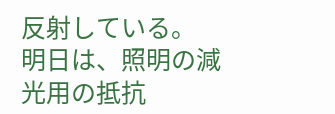反射している。
明日は、照明の減光用の抵抗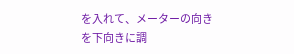を入れて、メーターの向きを下向きに調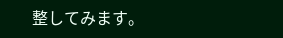整してみます。